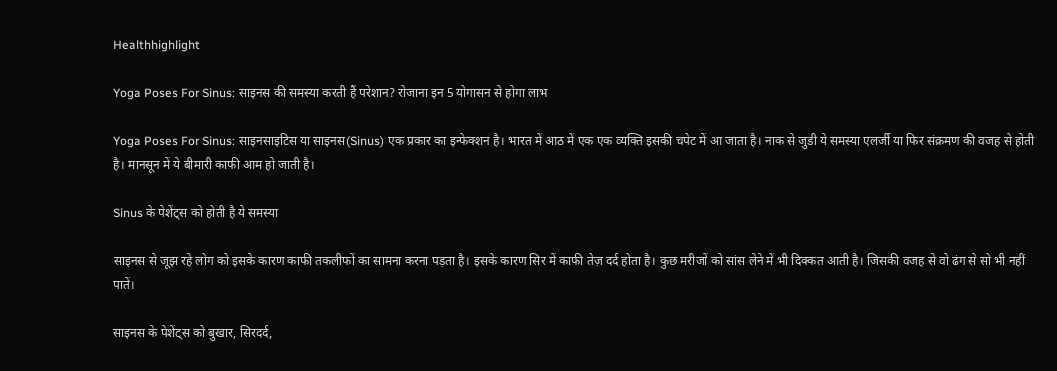Healthhighlight

Yoga Poses For Sinus: साइनस की समस्या करती हैं परेशान? रोजाना इन 5 योगासन से होगा लाभ

Yoga Poses For Sinus: साइनसाइटिस या साइनस(Sinus) एक प्रकार का इन्फेक्शन है। भारत में आठ में एक एक व्यक्ति इसकी चपेट में आ जाता है। नाक से जुडी ये समस्या एलर्जी या फिर संक्रमण की वजह से होती है। मानसून में ये बीमारी काफी आम हो जाती है।

Sinus के पेशेंट्स को होती है ये समस्या

साइनस से जूझ रहे लोग को इसके कारण काफी तकलीफों का सामना करना पड़ता है। इसके कारण सिर में काफी तेज़ दर्द होता है। कुछ मरीजों को सांस लेने में भी दिक्कत आती है। जिसकी वजह से वो ढंग से सो भी नहीं पातें।

साइनस के पेशेंट्स को बुखार, सिरदर्द,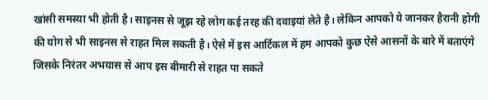खांसी समस्या भी होती है। साइनस से जूझ रहे लोग कई तरह की दवाइयां लेते है। लेकिन आपको ये जानकर हैरानी होगी की योग से भी साइनस से राहत मिल सकती है। ऐसे में इस आर्टिकल में हम आपको कुछ ऐसे आसनों के बारे में बताएंगे जिसके निरंतर अभयास से आप इस बीमारी से राहत पा सकते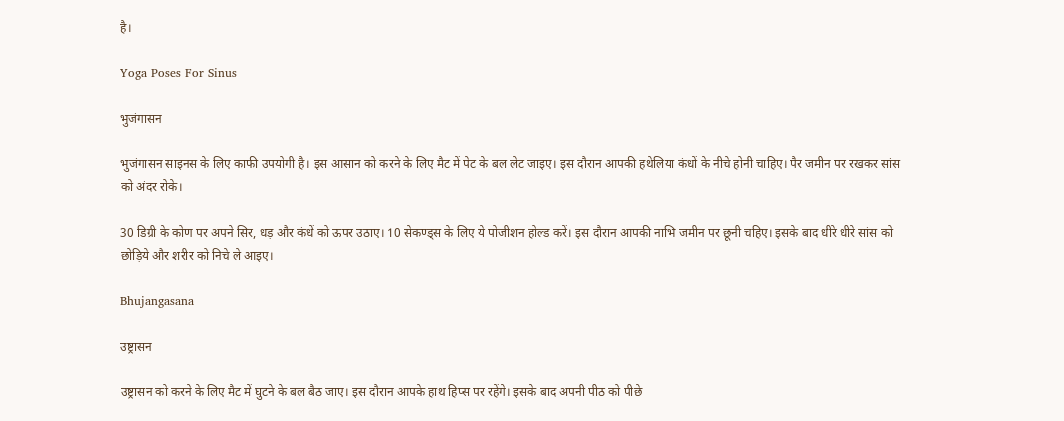है।

Yoga Poses For Sinus

भुजंगासन

भुजंगासन साइनस के लिए काफी उपयोगी है। इस आसान को करने के लिए मैट में पेट के बल लेट जाइए। इस दौरान आपकी हथेलिया कंधों के नीचे होनी चाहिए। पैर जमीन पर रखकर सांस को अंदर रोके।

30 डिग्री के कोण पर अपने सिर, धड़ और कंधें को ऊपर उठाए। 10 सेकण्ड्स के लिए ये पोजीशन होल्ड करें। इस दौरान आपकी नाभि जमीन पर छूनी चहिए। इसके बाद धीरे धीरे सांस को छोड़िये और शरीर को निचे ले आइए।

Bhujangasana

उष्ट्रासन

उष्ट्रासन को करने के लिए मैट में घुटने के बल बैठ जाए। इस दौरान आपके हाथ हिप्स पर रहेंगे। इसके बाद अपनी पीठ को पीछे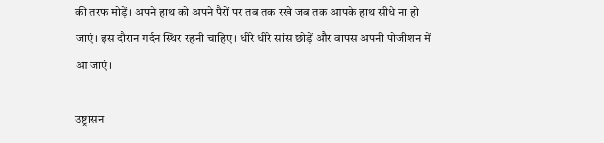की तरफ मोड़ें। अपने हाथ को अपने पैरों पर तब तक रखे जब तक आपके हाथ सीधे ना हो जाएं। इस दौरान गर्दन स्थिर रहनी चाहिए। धीरे धीरे सांस छोड़ें और वापस अपनी पोजीशन में आ जाएं।

उष्ट्रासन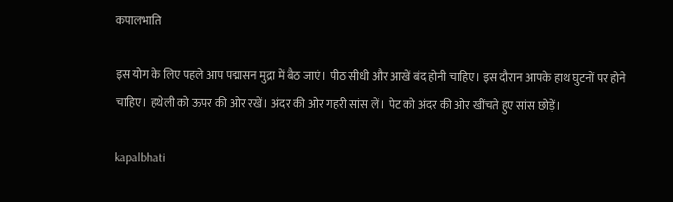कपालभाति

इस योग के लिए पहले आप पद्मासन मुद्रा में बैठ जाएं। पीठ सीधी और आखें बंद होनी चाहिए। इस दौरान आपके हाथ घुटनों पर होने चाहिए। हथेली को ऊपर की ओर रखें। अंदर की ओर गहरी सांस लें। पेट को अंदर की ओर खींचते हुए सांस छोड़ें।

kapalbhati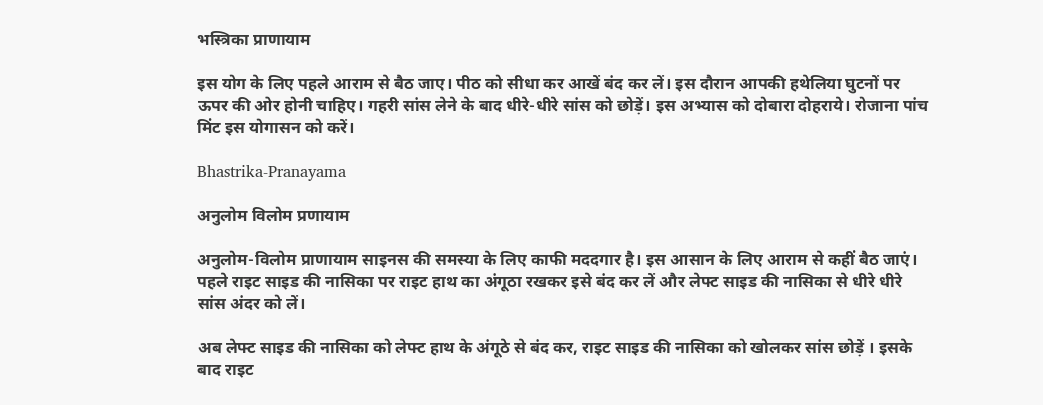भस्त्रिका प्राणायाम

इस योग के लिए पहले आराम से बैठ जाए। पीठ को सीधा कर आखें बंद कर लें। इस दौरान आपकी हथेलिया घुटनों पर ऊपर की ओर होनी चाहिए। गहरी सांस लेने के बाद धीरे-धीरे सांस को छोड़ें। इस अभ्यास को दोबारा दोहराये। रोजाना पांच मिंट इस योगासन को करें।

Bhastrika-Pranayama

अनुलोम विलोम प्रणायाम

अनुलोम-विलोम प्राणायाम साइनस की समस्या के लिए काफी मददगार है। इस आसान के लिए आराम से कहीं बैठ जाएं। पहले राइट साइड की नासिका पर राइट हाथ का अंगूठा रखकर इसे बंद कर लें और लेफ्ट साइड की नासिका से धीरे धीरे सांस अंदर को लें।

अब लेफ्ट साइड की नासिका को लेफ्ट हाथ के अंगूठे से बंद कर, राइट साइड की नासिका को खोलकर सांस छोड़ें । इसके बाद राइट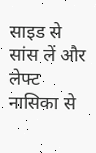साइड से सांस लें और लेफ्ट नासिका से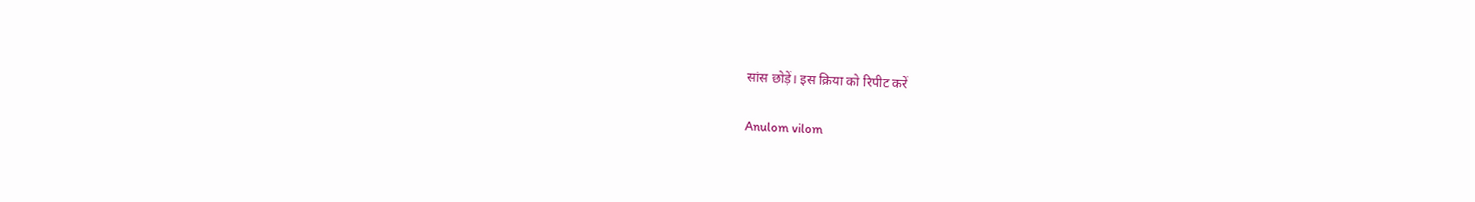सांस छोड़ें। इस क्रिया को रिपीट करें

Anulom vilom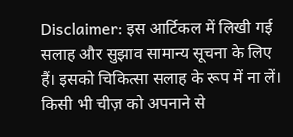Disclaimer: इस आर्टिकल में लिखी गई सलाह और सुझाव सामान्य सूचना के लिए हैं। इसको चिकित्सा सलाह के रूप में ना लें। किसी भी चीज़ को अपनाने से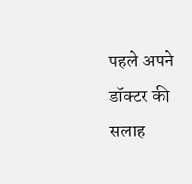पहले अपने डॉक्टर की सलाह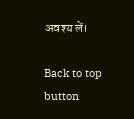अवश्य लें।

Back to top button